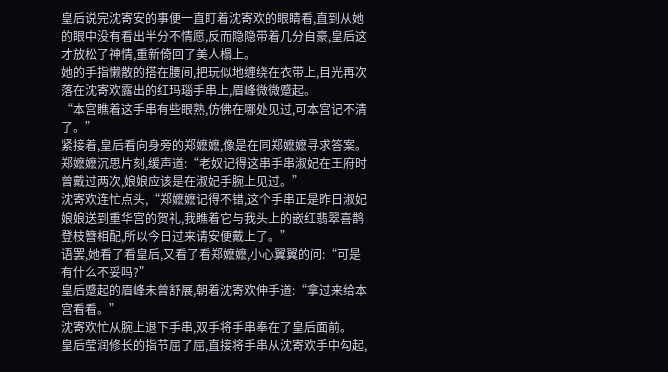皇后说完沈寄安的事便一直盯着沈寄欢的眼睛看,直到从她的眼中没有看出半分不情愿,反而隐隐带着几分自豪,皇后这才放松了神情,重新倚回了美人榻上。
她的手指懒散的搭在腰间,把玩似地缠绕在衣带上,目光再次落在沈寄欢露出的红玛瑙手串上,眉峰微微蹙起。
“本宫瞧着这手串有些眼熟,仿佛在哪处见过,可本宫记不清了。”
紧接着,皇后看向身旁的郑嬷嬷,像是在同郑嬷嬷寻求答案。
郑嬷嬷沉思片刻,缓声道:“老奴记得这串手串淑妃在王府时曾戴过两次,娘娘应该是在淑妃手腕上见过。”
沈寄欢连忙点头,“郑嬷嬷记得不错,这个手串正是昨日淑妃娘娘送到重华宫的贺礼,我瞧着它与我头上的嵌红翡翠喜鹊登枝簪相配,所以今日过来请安便戴上了。”
语罢,她看了看皇后,又看了看郑嬷嬷,小心翼翼的问:“可是有什么不妥吗?”
皇后蹙起的眉峰未曾舒展,朝着沈寄欢伸手道:“拿过来给本宫看看。”
沈寄欢忙从腕上退下手串,双手将手串奉在了皇后面前。
皇后莹润修长的指节屈了屈,直接将手串从沈寄欢手中勾起,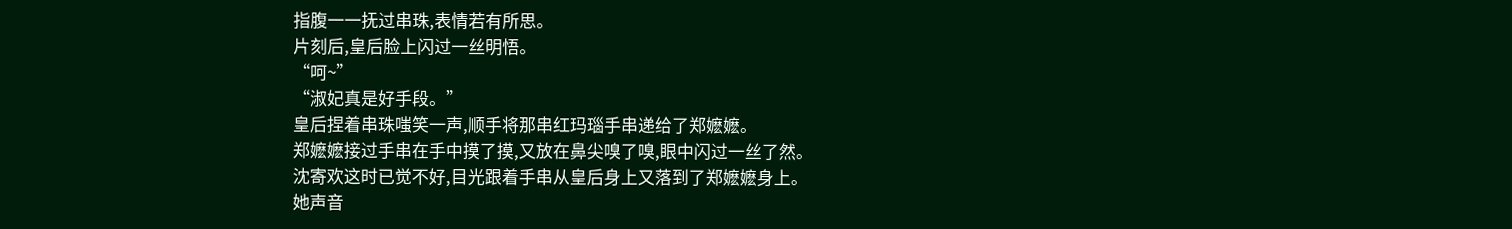指腹一一抚过串珠,表情若有所思。
片刻后,皇后脸上闪过一丝明悟。
“呵~”
“淑妃真是好手段。”
皇后捏着串珠嗤笑一声,顺手将那串红玛瑙手串递给了郑嬷嬷。
郑嬷嬷接过手串在手中摸了摸,又放在鼻尖嗅了嗅,眼中闪过一丝了然。
沈寄欢这时已觉不好,目光跟着手串从皇后身上又落到了郑嬷嬷身上。
她声音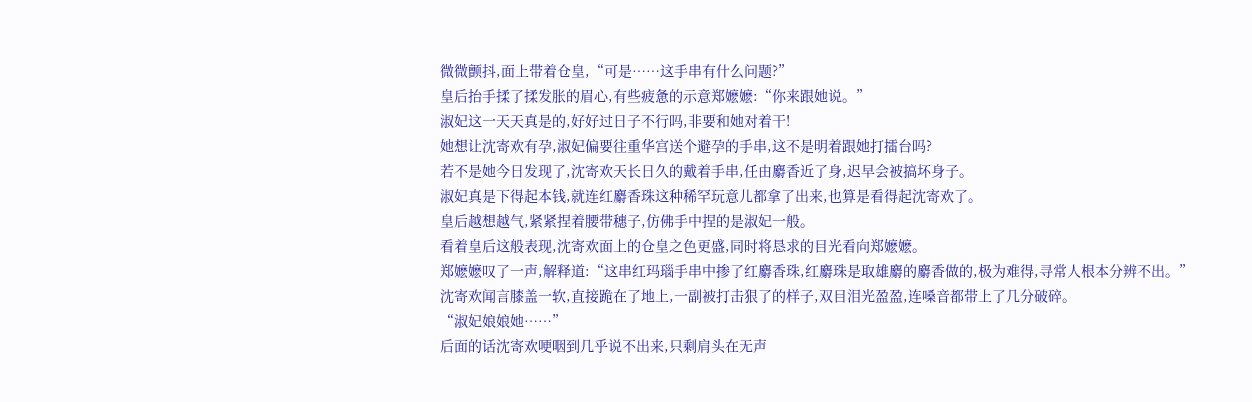微微颤抖,面上带着仓皇,“可是……这手串有什么问题?”
皇后抬手揉了揉发胀的眉心,有些疲惫的示意郑嬷嬷:“你来跟她说。”
淑妃这一天天真是的,好好过日子不行吗,非要和她对着干!
她想让沈寄欢有孕,淑妃偏要往重华宫送个避孕的手串,这不是明着跟她打擂台吗?
若不是她今日发现了,沈寄欢天长日久的戴着手串,任由麝香近了身,迟早会被搞坏身子。
淑妃真是下得起本钱,就连红麝香珠这种稀罕玩意儿都拿了出来,也算是看得起沈寄欢了。
皇后越想越气,紧紧捏着腰带穗子,仿佛手中捏的是淑妃一般。
看着皇后这般表现,沈寄欢面上的仓皇之色更盛,同时将恳求的目光看向郑嬷嬷。
郑嬷嬷叹了一声,解释道:“这串红玛瑙手串中掺了红麝香珠,红麝珠是取雄麝的麝香做的,极为难得,寻常人根本分辨不出。”
沈寄欢闻言膝盖一软,直接跪在了地上,一副被打击狠了的样子,双目泪光盈盈,连嗓音都带上了几分破碎。
“淑妃娘娘她……”
后面的话沈寄欢哽咽到几乎说不出来,只剩肩头在无声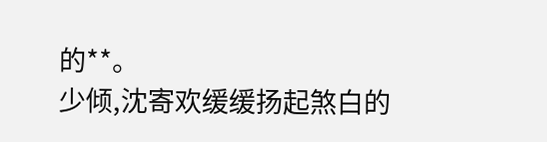的**。
少倾,沈寄欢缓缓扬起煞白的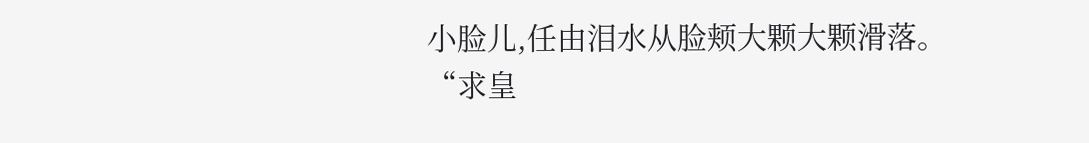小脸儿,任由泪水从脸颊大颗大颗滑落。
“求皇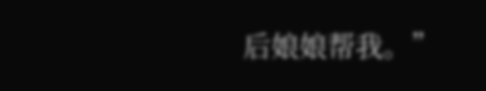后娘娘帮我。”